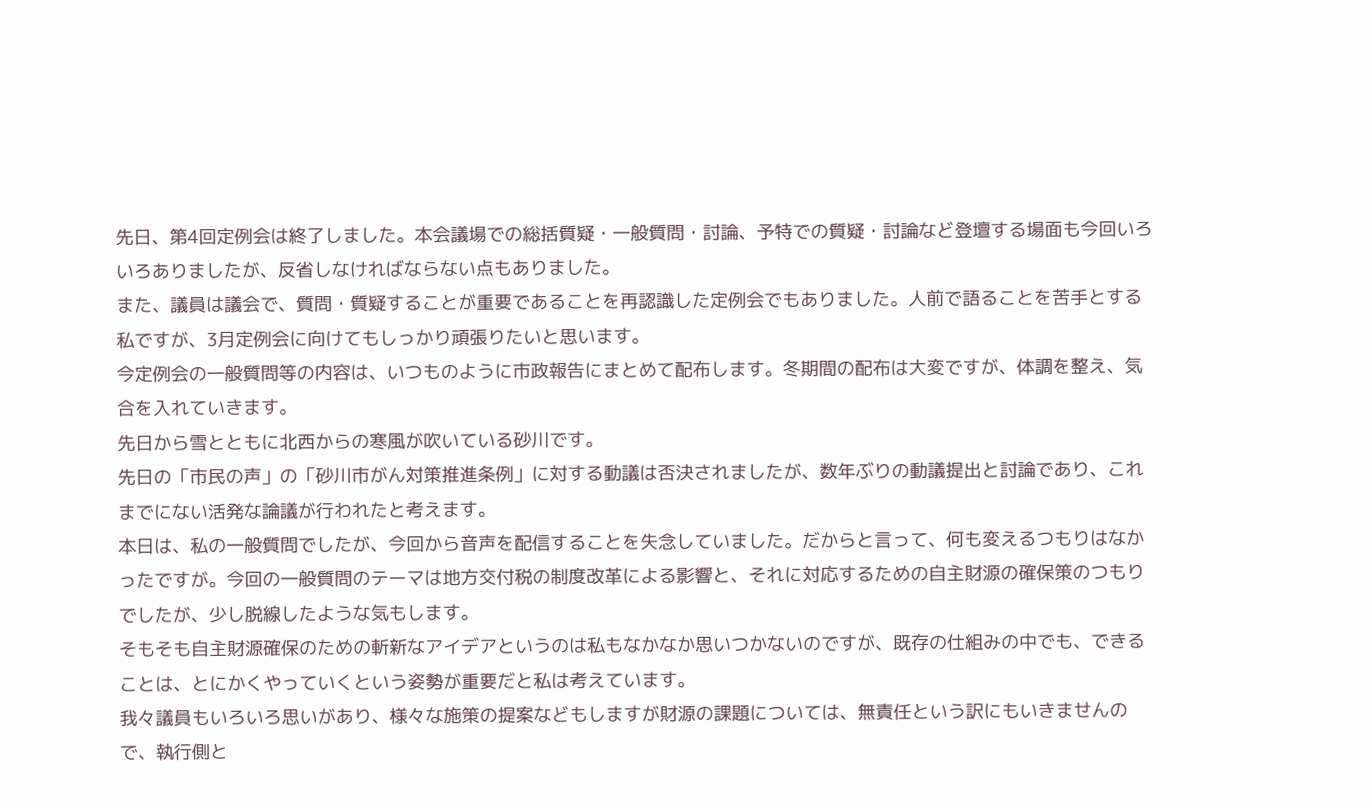先日、第4回定例会は終了しました。本会議場での総括質疑・一般質問・討論、予特での質疑・討論など登壇する場面も今回いろいろありましたが、反省しなければならない点もありました。
また、議員は議会で、質問・質疑することが重要であることを再認識した定例会でもありました。人前で語ることを苦手とする私ですが、3月定例会に向けてもしっかり頑張りたいと思います。
今定例会の一般質問等の内容は、いつものように市政報告にまとめて配布します。冬期間の配布は大変ですが、体調を整え、気合を入れていきます。
先日から雪とともに北西からの寒風が吹いている砂川です。
先日の「市民の声」の「砂川市がん対策推進条例」に対する動議は否決されましたが、数年ぶりの動議提出と討論であり、これまでにない活発な論議が行われたと考えます。
本日は、私の一般質問でしたが、今回から音声を配信することを失念していました。だからと言って、何も変えるつもりはなかったですが。今回の一般質問のテーマは地方交付税の制度改革による影響と、それに対応するための自主財源の確保策のつもりでしたが、少し脱線したような気もします。
そもそも自主財源確保のための斬新なアイデアというのは私もなかなか思いつかないのですが、既存の仕組みの中でも、できることは、とにかくやっていくという姿勢が重要だと私は考えています。
我々議員もいろいろ思いがあり、様々な施策の提案などもしますが財源の課題については、無責任という訳にもいきませんので、執行側と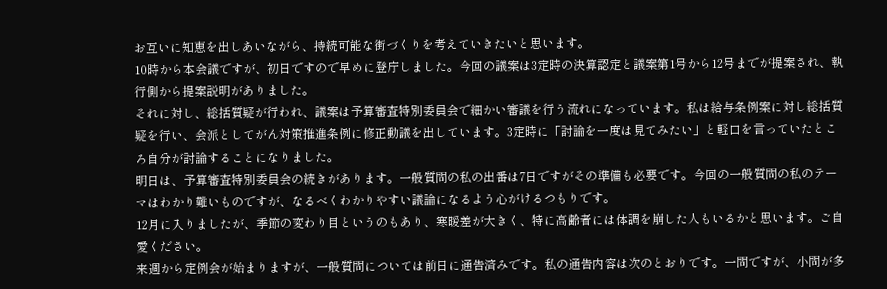お互いに知恵を出しあいながら、持続可能な街づくりを考えていきたいと思います。
10時から本会議ですが、初日ですので早めに登庁しました。今回の議案は3定時の決算認定と議案第1号から12号までが提案され、執行側から提案説明がありました。
それに対し、総括質疑が行われ、議案は予算審査特別委員会で細かい審議を行う流れになっています。私は給与条例案に対し総括質疑を行い、会派としてがん対策推進条例に修正動議を出しています。3定時に「討論を一度は見てみたい」と軽口を言っていたところ自分が討論することになりました。
明日は、予算審査特別委員会の続きがあります。一般質問の私の出番は7日ですがその準備も必要です。今回の一般質問の私のテーマはわかり難いものですが、なるべくわかりやすい議論になるよう心がけるつもりです。
12月に入りましたが、季節の変わり目というのもあり、寒暖差が大きく、特に高齢者には体調を崩した人もいるかと思います。ご自愛ください。
来週から定例会が始まりますが、一般質問については前日に通告済みです。私の通告内容は次のとおりです。一問ですが、小問が多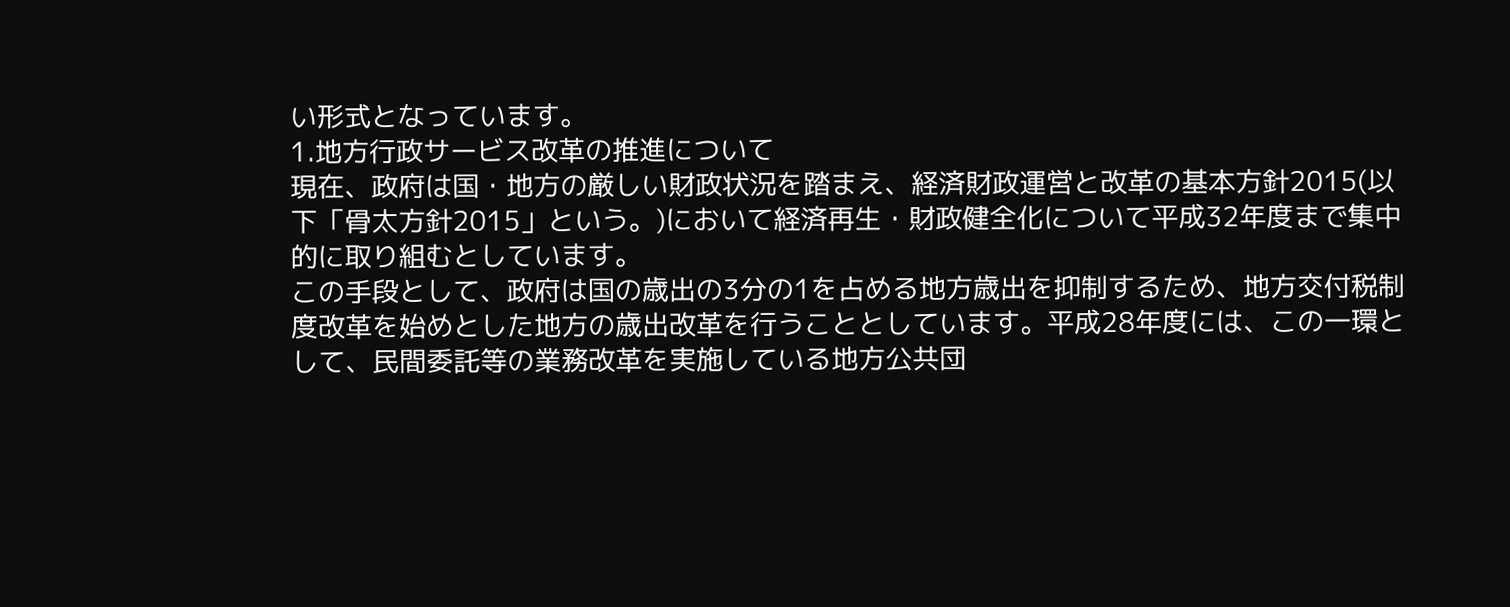い形式となっています。
1.地方行政サービス改革の推進について
現在、政府は国・地方の厳しい財政状況を踏まえ、経済財政運営と改革の基本方針2015(以下「骨太方針2015」という。)において経済再生・財政健全化について平成32年度まで集中的に取り組むとしています。
この手段として、政府は国の歳出の3分の1を占める地方歳出を抑制するため、地方交付税制度改革を始めとした地方の歳出改革を行うこととしています。平成28年度には、この一環として、民間委託等の業務改革を実施している地方公共団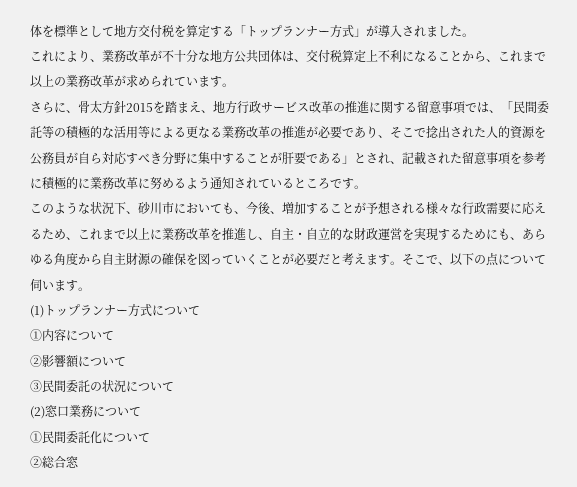体を標準として地方交付税を算定する「トップランナー方式」が導入されました。
これにより、業務改革が不十分な地方公共団体は、交付税算定上不利になることから、これまで以上の業務改革が求められています。
さらに、骨太方針2015を踏まえ、地方行政サービス改革の推進に関する留意事項では、「民間委託等の積極的な活用等による更なる業務改革の推進が必要であり、そこで捻出された人的資源を公務員が自ら対応すべき分野に集中することが肝要である」とされ、記載された留意事項を参考に積極的に業務改革に努めるよう通知されているところです。
このような状況下、砂川市においても、今後、増加することが予想される様々な行政需要に応えるため、これまで以上に業務改革を推進し、自主・自立的な財政運営を実現するためにも、あらゆる角度から自主財源の確保を図っていくことが必要だと考えます。そこで、以下の点について伺います。
(1)トップランナー方式について
①内容について
②影響額について
③民間委託の状況について
(2)窓口業務について
①民間委託化について
②総合窓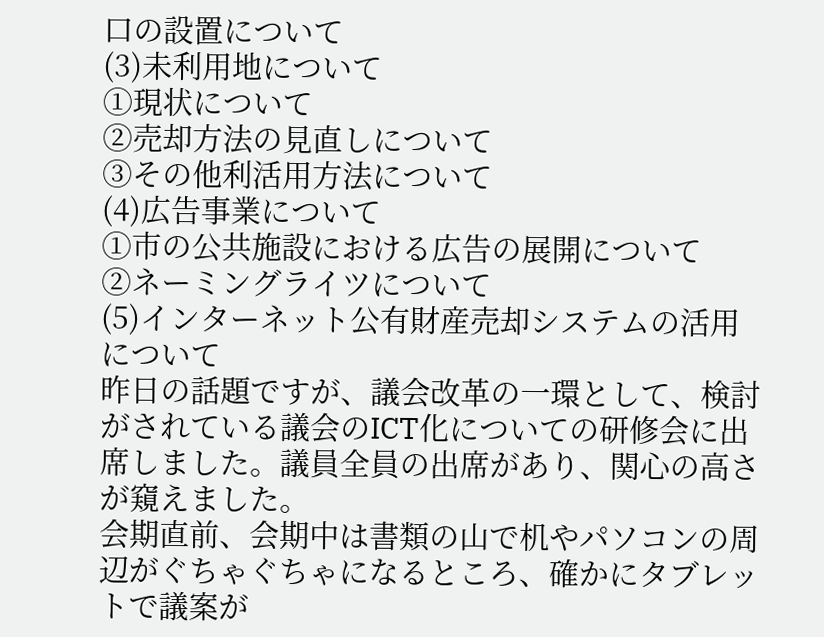口の設置について
(3)未利用地について
①現状について
②売却方法の見直しについて
③その他利活用方法について
(4)広告事業について
①市の公共施設における広告の展開について
②ネーミングライツについて
(5)インターネット公有財産売却システムの活用について
昨日の話題ですが、議会改革の一環として、検討がされている議会のICT化についての研修会に出席しました。議員全員の出席があり、関心の高さが窺えました。
会期直前、会期中は書類の山で机やパソコンの周辺がぐちゃぐちゃになるところ、確かにタブレットで議案が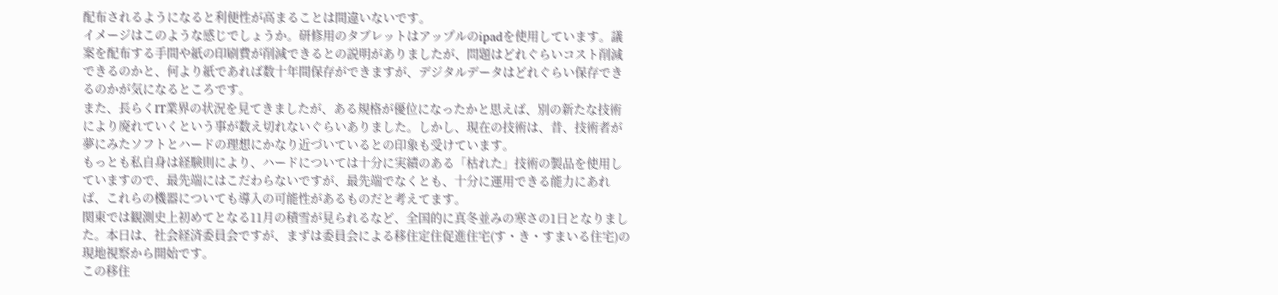配布されるようになると利便性が高まることは間違いないです。
イメージはこのような感じでしょうか。研修用のタブレットはアップルのipadを使用しています。議案を配布する手間や紙の印刷費が削減できるとの説明がありましたが、問題はどれぐらいコスト削減できるのかと、何より紙であれば数十年間保存ができますが、デジタルデータはどれぐらい保存できるのかが気になるところです。
また、長らくIT業界の状況を見てきましたが、ある規格が優位になったかと思えば、別の新たな技術により廃れていくという事が数え切れないぐらいありました。しかし、現在の技術は、昔、技術者が夢にみたソフトとハードの理想にかなり近づいているとの印象も受けています。
もっとも私自身は経験則により、ハードについては十分に実績のある「枯れた」技術の製品を使用していますので、最先端にはこだわらないですが、最先端でなくとも、十分に運用できる能力にあれば、これらの機器についても導入の可能性があるものだと考えてます。
関東では観測史上初めてとなる11月の積雪が見られるなど、全国的に真冬並みの寒さの1日となりました。本日は、社会経済委員会ですが、まずは委員会による移住定住促進住宅(す・き・すまいる住宅)の現地視察から開始です。
この移住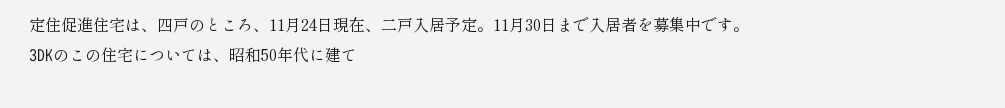定住促進住宅は、四戸のところ、11月24日現在、二戸入居予定。11月30日まで入居者を募集中です。
3DKのこの住宅については、昭和50年代に建て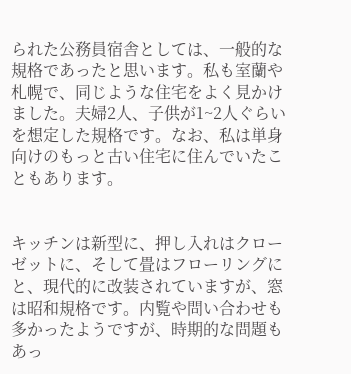られた公務員宿舎としては、一般的な規格であったと思います。私も室蘭や札幌で、同じような住宅をよく見かけました。夫婦2人、子供が1~2人ぐらいを想定した規格です。なお、私は単身向けのもっと古い住宅に住んでいたこともあります。


キッチンは新型に、押し入れはクローゼットに、そして畳はフローリングにと、現代的に改装されていますが、窓は昭和規格です。内覧や問い合わせも多かったようですが、時期的な問題もあっ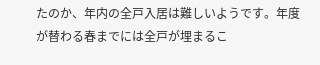たのか、年内の全戸入居は難しいようです。年度が替わる春までには全戸が埋まるこ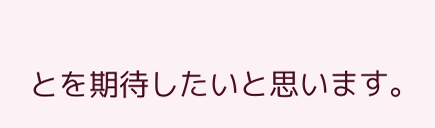とを期待したいと思います。